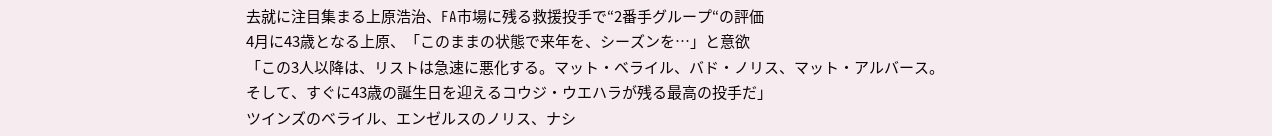去就に注目集まる上原浩治、FA市場に残る救援投手で“2番手グループ“の評価
4月に43歳となる上原、「このままの状態で来年を、シーズンを…」と意欲
「この3人以降は、リストは急速に悪化する。マット・ベライル、バド・ノリス、マット・アルバース。そして、すぐに43歳の誕生日を迎えるコウジ・ウエハラが残る最高の投手だ」
ツインズのベライル、エンゼルスのノリス、ナシ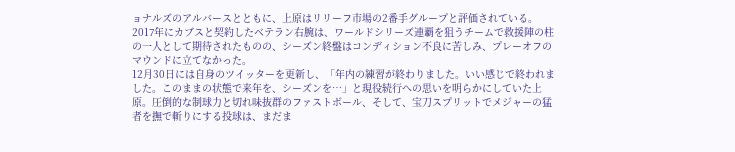ョナルズのアルバースとともに、上原はリリーフ市場の2番手グループと評価されている。2017年にカブスと契約したベテラン右腕は、ワールドシリーズ連覇を狙うチームで救援陣の柱の一人として期待されたものの、シーズン終盤はコンディション不良に苦しみ、プレーオフのマウンドに立てなかった。
12月30日には自身のツイッターを更新し、「年内の練習が終わりました。いい感じで終われました。このままの状態で来年を、シーズンを…」と現役続行への思いを明らかにしていた上原。圧倒的な制球力と切れ味抜群のファストボール、そして、宝刀スプリットでメジャーの猛者を撫で斬りにする投球は、まだま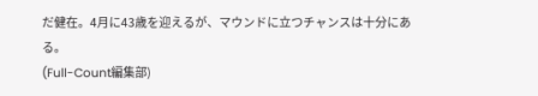だ健在。4月に43歳を迎えるが、マウンドに立つチャンスは十分にある。
(Full-Count編集部)